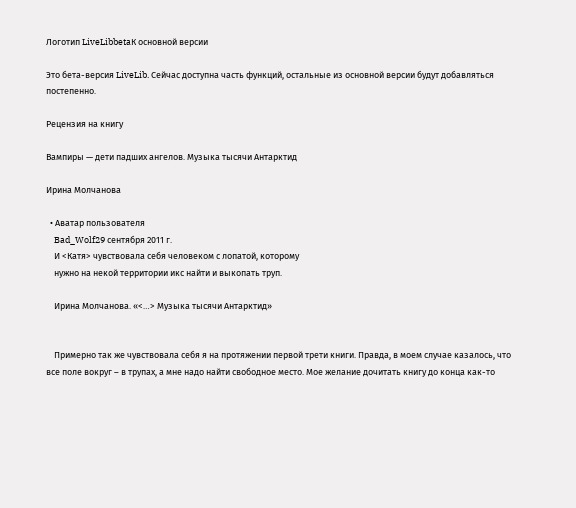Логотип LiveLibbetaК основной версии

Это бета-версия LiveLib. Сейчас доступна часть функций, остальные из основной версии будут добавляться постепенно.

Рецензия на книгу

Вампиры — дети падших ангелов. Музыка тысячи Антарктид

Ирина Молчанова

  • Аватар пользователя
    Bad_Wolf29 сентября 2011 г.
    И <Катя> чувствовала себя человеком с лопатой, которому
    нужно на некой территории икс найти и выкопать труп.

    Ирина Молчанова. «<…> Музыка тысячи Антарктид»


    Примерно так же чувствовала себя я на протяжении первой трети книги. Правда, в моем случае казалось, что все поле вокруг – в трупах, а мне надо найти свободное место. Мое желание дочитать книгу до конца как-то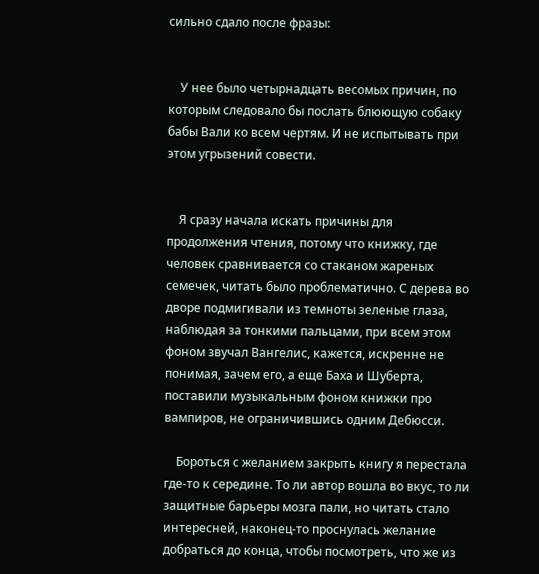сильно сдало после фразы:


    У нее было четырнадцать весомых причин, по которым следовало бы послать блюющую собаку бабы Вали ко всем чертям. И не испытывать при этом угрызений совести.


    Я сразу начала искать причины для продолжения чтения, потому что книжку, где человек сравнивается со стаканом жареных семечек, читать было проблематично. С дерева во дворе подмигивали из темноты зеленые глаза, наблюдая за тонкими пальцами, при всем этом фоном звучал Вангелис, кажется, искренне не понимая, зачем его, а еще Баха и Шуберта, поставили музыкальным фоном книжки про вампиров, не ограничившись одним Дебюсси.

    Бороться с желанием закрыть книгу я перестала где-то к середине. То ли автор вошла во вкус, то ли защитные барьеры мозга пали, но читать стало интересней, наконец-то проснулась желание добраться до конца, чтобы посмотреть, что же из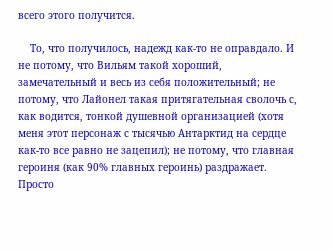всего этого получится.

    То, что получилось, надежд как-то не оправдало. И не потому, что Вильям такой хороший, замечательный и весь из себя положительный; не потому, что Лайонел такая притягательная сволочь с, как водится, тонкой душевной организацией (хотя меня этот персонаж с тысячью Антарктид на сердце как-то все равно не зацепил); не потому, что главная героиня (как 90% главных героинь) раздражает. Просто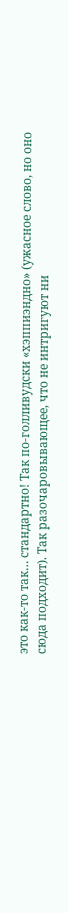это как-то так… стандартно! Так по-голливудски «хэппиэндно» (ужасное слово, но оно сюда подходит). Так разочаровывающее, что не интригуют ни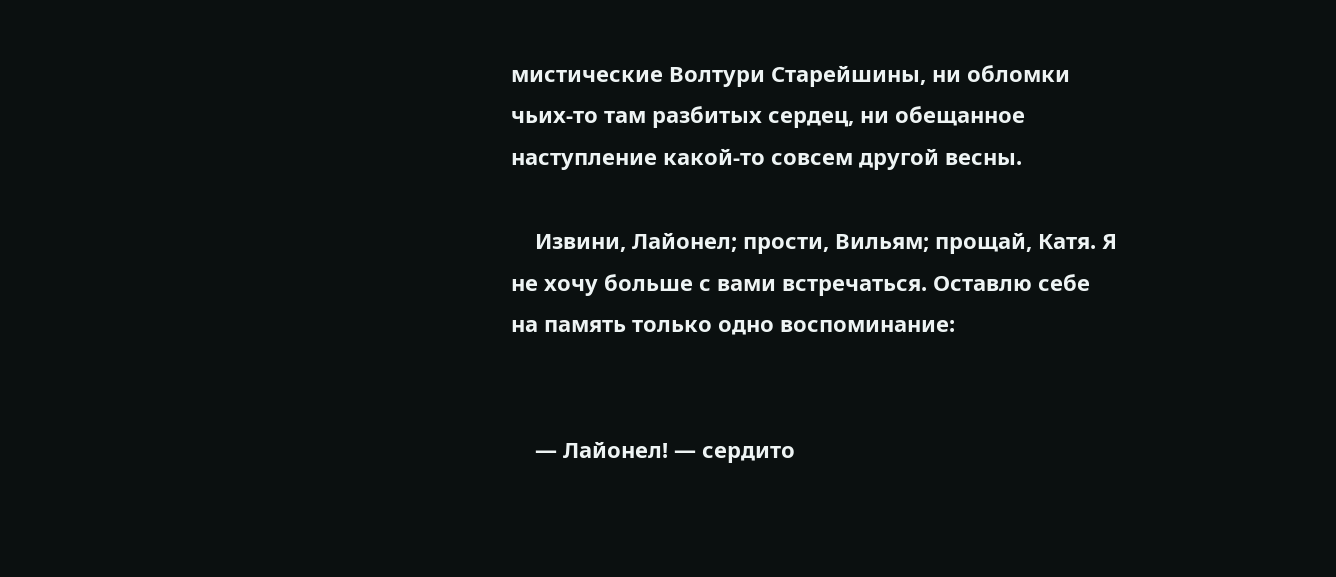мистические Волтури Старейшины, ни обломки чьих-то там разбитых сердец, ни обещанное наступление какой-то совсем другой весны.

    Извини, Лайонел; прости, Вильям; прощай, Катя. Я не хочу больше с вами встречаться. Оставлю себе на память только одно воспоминание:


    — Лайонел! — сердито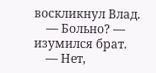воскликнул Влад.
    — Больно? — изумился брат.
    — Нет,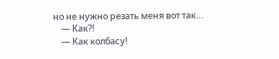но не нужно резать меня вот так…
    — Как?!
    — Как колбасу!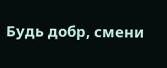Будь добр, смени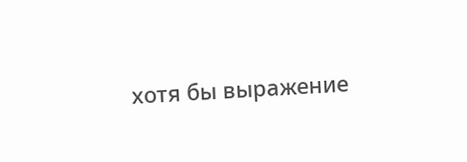хотя бы выражение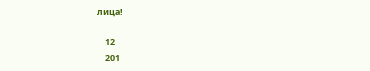лица!

    12
    201